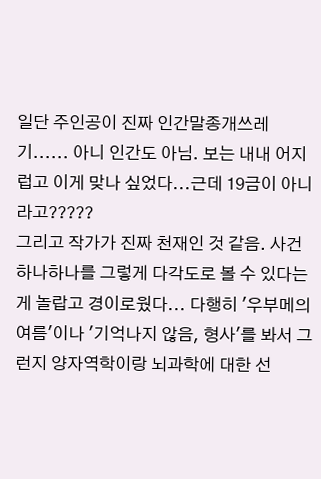일단 주인공이 진짜 인간말종개쓰레기...... 아니 인간도 아님. 보는 내내 어지럽고 이게 맞나 싶었다...근데 19금이 아니라고?????
그리고 작가가 진짜 천재인 것 같음. 사건 하나하나를 그렇게 다각도로 볼 수 있다는 게 놀랍고 경이로웠다... 다행히 '우부메의 여름'이나 '기억나지 않음, 형사'를 봐서 그런지 양자역학이랑 뇌과학에 대한 선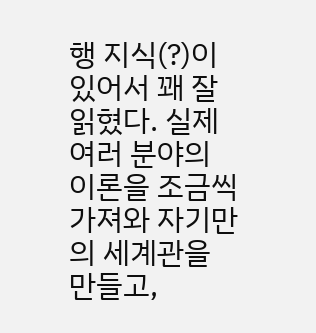행 지식(?)이 있어서 꽤 잘 읽혔다. 실제 여러 분야의 이론을 조금씩 가져와 자기만의 세계관을 만들고,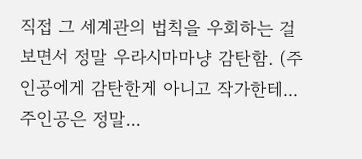직접 그 세계관의 법칙을 우회하는 걸 보면서 정말 우라시마마냥 감탄함. (주인공에게 감탄한게 아니고 작가한테...주인공은 정말...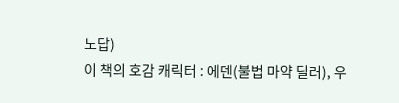노답)
이 책의 호감 캐릭터 : 에덴(불법 마약 딜러), 우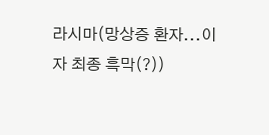라시마(망상증 환자...이자 최종 흑막(?))